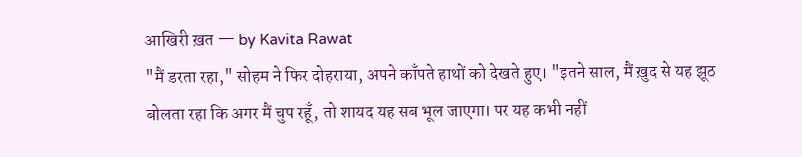आखिरी ख़त — by Kavita Rawat
"मैं डरता रहा," सोहम ने फिर दोहराया, अपने काँपते हाथों को देखते हुए। "इतने साल, मैं ख़ुद से यह झूठ बोलता रहा कि अगर मैं चुप रहूँ, तो शायद यह सब भूल जाएगा। पर यह कभी नहीं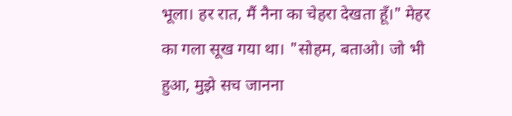भूला। हर रात, मैं नैना का चेहरा देखता हूँ।" मेहर का गला सूख गया था। "सोहम, बताओ। जो भी हुआ, मुझे सच जानना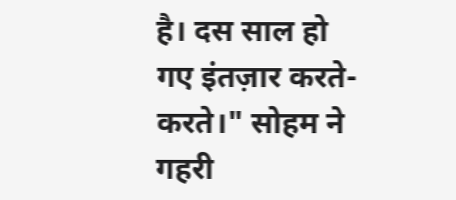है। दस साल हो गए इंतज़ार करते-करते।" सोहम ने गहरी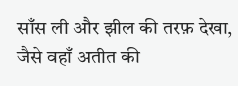साँस ली और झील की तरफ़ देखा, जैसे वहाँ अतीत की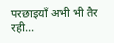परछाइयाँ अभी भी तैर रही…